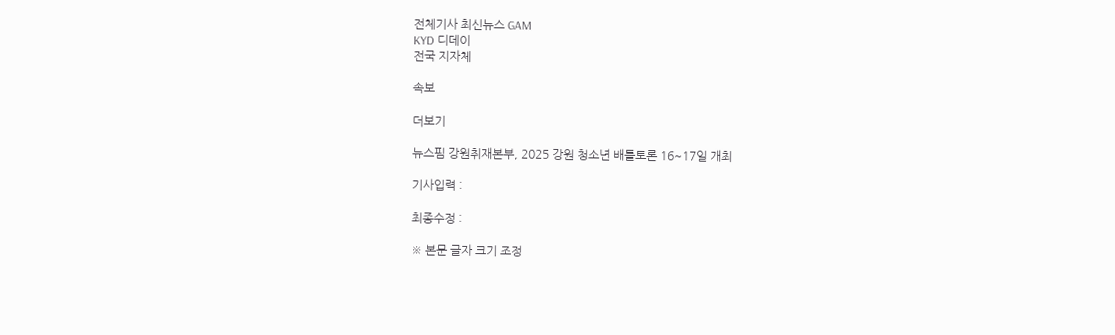전체기사 최신뉴스 GAM
KYD 디데이
전국 지자체

속보

더보기

뉴스핌 강원취재본부, 2025 강원 청소년 배틀토론 16~17일 개최

기사입력 :

최종수정 :

※ 본문 글자 크기 조정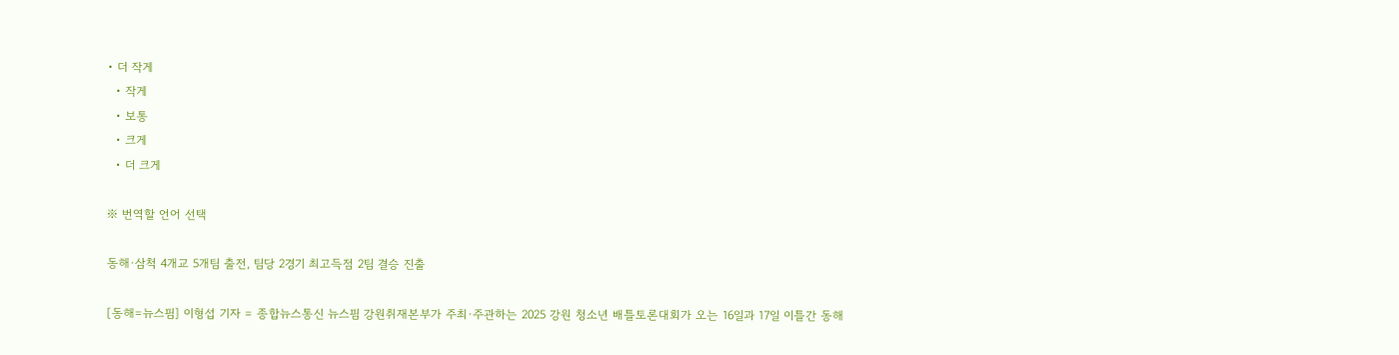• 더 작게
  • 작게
  • 보통
  • 크게
  • 더 크게

※ 번역할 언어 선택

동해·삼척 4개교 5개팀 출전, 팀당 2경기 최고득점 2팀 결승 진출

[동해=뉴스핌] 이형섭 기자 = 종합뉴스통신 뉴스핌 강원취재본부가 주최·주관하는 2025 강원 청소년 배틀토론대회가 오는 16일과 17일 이틀간 동해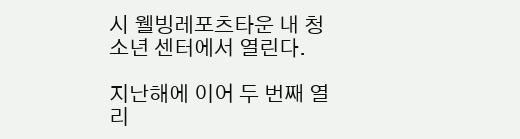시 웰빙레포츠타운 내 청소년 센터에서 열린다.

지난해에 이어 두 번째 열리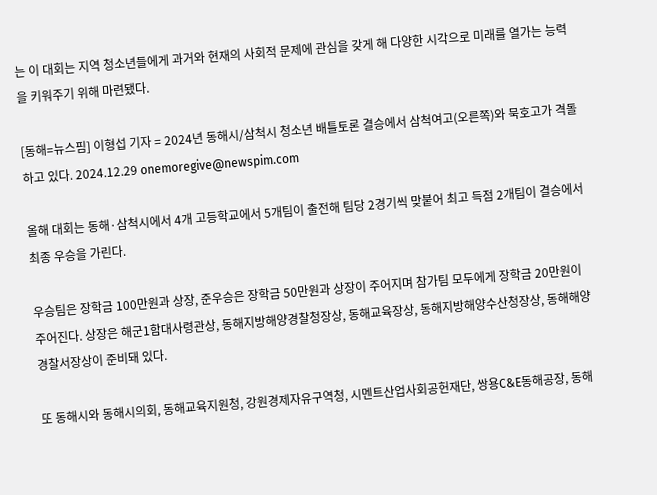는 이 대회는 지역 청소년들에게 과거와 현재의 사회적 문제에 관심을 갖게 해 다양한 시각으로 미래를 열가는 능력을 키워주기 위해 마련됐다.

[동해=뉴스핌] 이형섭 기자 = 2024년 동해시/삼척시 청소년 배틀토론 결승에서 삼척여고(오른쪽)와 묵호고가 격돌하고 있다. 2024.12.29 onemoregive@newspim.com

올해 대회는 동해·삼척시에서 4개 고등학교에서 5개팀이 출전해 팀당 2경기씩 맞붙어 최고 득점 2개팀이 결승에서 최종 우승을 가린다.

우승팀은 장학금 100만원과 상장, 준우승은 장학금 50만원과 상장이 주어지며 참가팀 모두에게 장학금 20만원이 주어진다. 상장은 해군1함대사령관상, 동해지방해양경찰청장상, 동해교육장상, 동해지방해양수산청장상, 동해해양경찰서장상이 준비돼 있다.

또 동해시와 동해시의회, 동해교육지원청, 강원경제자유구역청, 시멘트산업사회공헌재단, 쌍용C&E동해공장, 동해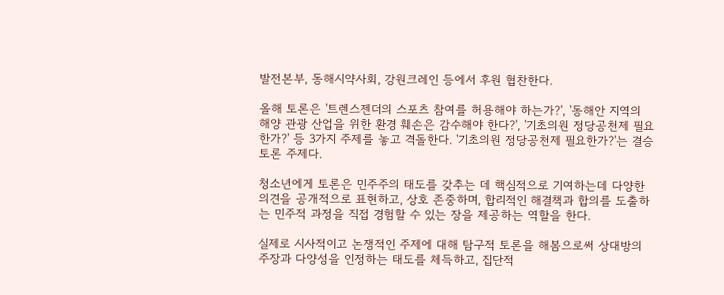발전본부, 동해시약사회, 강원크레인 등에서 후원 협찬한다.

올해 토론은 '트렌스젠더의 스포츠 참여를 허용해야 하는가?', '동해안 지역의 해양 관광 산업을 위한 환경 훼손은 감수해야 한다?', '기초의원 정당공천제 필요한가?' 등 3가지 주제를 놓고 격돌한다. '기초의원 정당공천제 필요한가?'는 결승 토론 주제다.

청소년에게 토론은 민주주의 태도를 갖추는 데 핵심적으로 기여하는데 다양한 의견을 공개적으로 표현하고, 상호 존중하며, 합리적인 해결책과 합의를 도출하는 민주적 과정을 직접 경험할 수 있는 장을 제공하는 역할을 한다.

실제로 시사적이고 논쟁적인 주제에 대해 탐구적 토론을 해봄으로써 상대방의 주장과 다양성을 인정하는 태도를 체득하고, 집단적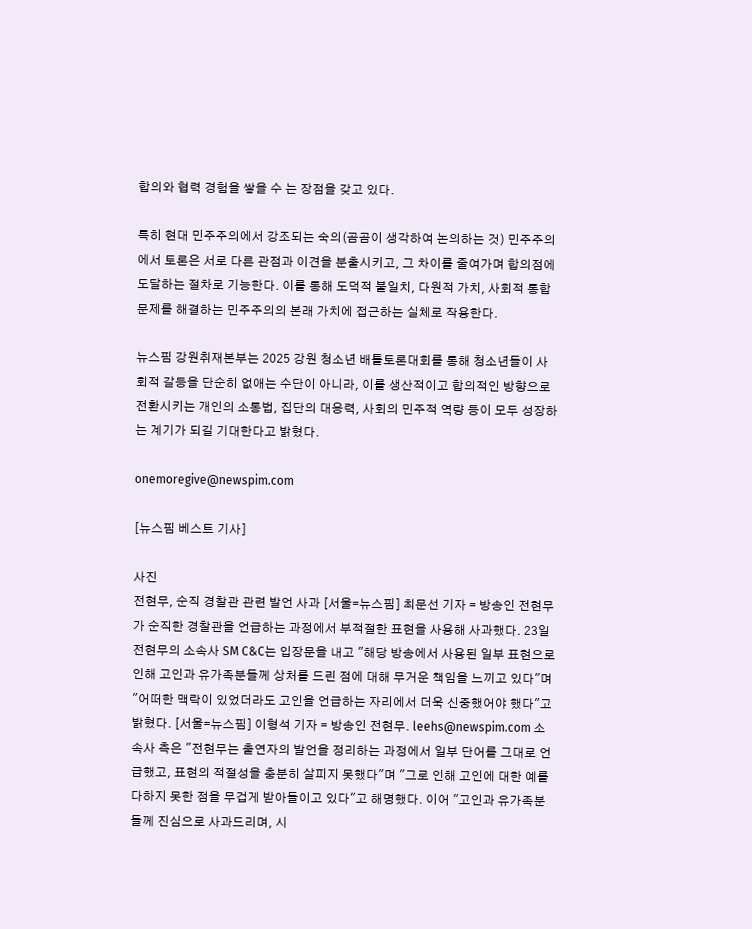합의와 협력 경험을 쌓을 수 는 장점을 갖고 있다.

특히 현대 민주주의에서 강조되는 숙의(곰곰이 생각하여 논의하는 것) 민주주의에서 토론은 서로 다른 관점과 이견을 분출시키고, 그 차이를 줄여가며 합의점에 도달하는 절차로 기능한다. 이를 통해 도덕적 불일치, 다원적 가치, 사회적 통합 문제를 해결하는 민주주의의 본래 가치에 접근하는 실체로 작용한다.

뉴스핌 강원취재본부는 2025 강원 청소년 배틀토론대회를 통해 청소년들이 사회적 갈등을 단순히 없애는 수단이 아니라, 이를 생산적이고 합의적인 방향으로 전환시키는 개인의 소통법, 집단의 대응력, 사회의 민주적 역량 등이 모두 성장하는 계기가 되길 기대한다고 밝혔다.

onemoregive@newspim.com

[뉴스핌 베스트 기사]

사진
전현무, 순직 경찰관 관련 발언 사과 [서울=뉴스핌] 최문선 기자 = 방송인 전현무가 순직한 경찰관을 언급하는 과정에서 부적절한 표현을 사용해 사과했다. 23일 전현무의 소속사 SM C&C는 입장문을 내고 "해당 방송에서 사용된 일부 표현으로 인해 고인과 유가족분들께 상처를 드린 점에 대해 무거운 책임을 느끼고 있다"며 "어떠한 맥락이 있었더라도 고인을 언급하는 자리에서 더욱 신중했어야 했다"고 밝혔다. [서울=뉴스핌] 이형석 기자 = 방송인 전현무. leehs@newspim.com 소속사 측은 "전현무는 출연자의 발언을 정리하는 과정에서 일부 단어를 그대로 언급했고, 표현의 적절성을 충분히 살피지 못했다"며 "그로 인해 고인에 대한 예를 다하지 못한 점을 무겁게 받아들이고 있다"고 해명했다. 이어 "고인과 유가족분들께 진심으로 사과드리며, 시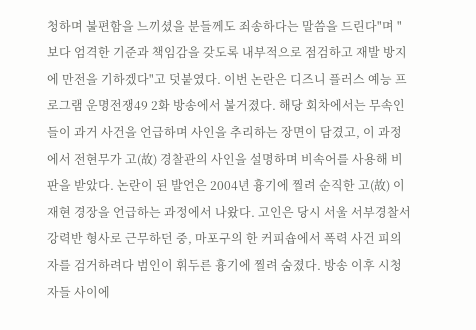청하며 불편함을 느끼셨을 분들께도 죄송하다는 말씀을 드린다"며 "보다 엄격한 기준과 책임감을 갖도록 내부적으로 점검하고 재발 방지에 만전을 기하겠다"고 덧붙였다. 이번 논란은 디즈니 플러스 예능 프로그램 운명전쟁49 2화 방송에서 불거졌다. 해당 회차에서는 무속인들이 과거 사건을 언급하며 사인을 추리하는 장면이 담겼고, 이 과정에서 전현무가 고(故) 경찰관의 사인을 설명하며 비속어를 사용해 비판을 받았다. 논란이 된 발언은 2004년 흉기에 찔려 순직한 고(故) 이재현 경장을 언급하는 과정에서 나왔다. 고인은 당시 서울 서부경찰서 강력반 형사로 근무하던 중, 마포구의 한 커피숍에서 폭력 사건 피의자를 검거하려다 범인이 휘두른 흉기에 찔려 숨졌다. 방송 이후 시청자들 사이에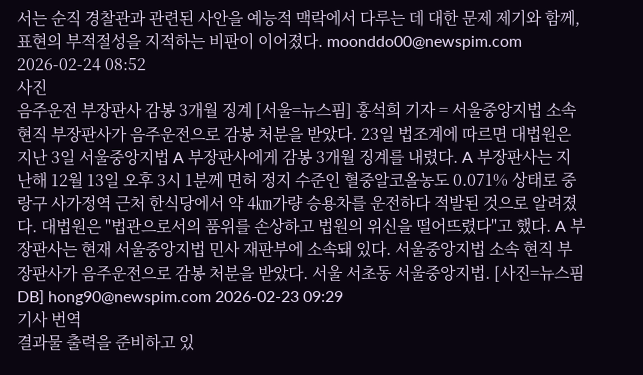서는 순직 경찰관과 관련된 사안을 예능적 맥락에서 다루는 데 대한 문제 제기와 함께, 표현의 부적절성을 지적하는 비판이 이어졌다. moonddo00@newspim.com 2026-02-24 08:52
사진
음주운전 부장판사 감봉 3개월 징계 [서울=뉴스핌] 홍석희 기자 = 서울중앙지법 소속 현직 부장판사가 음주운전으로 감봉 처분을 받았다. 23일 법조계에 따르면 대법원은 지난 3일 서울중앙지법 A 부장판사에게 감봉 3개월 징계를 내렸다. A 부장판사는 지난해 12월 13일 오후 3시 1분께 면허 정지 수준인 혈중알코올농도 0.071% 상태로 중랑구 사가정역 근처 한식당에서 약 4㎞가량 승용차를 운전하다 적발된 것으로 알려졌다. 대법원은 "법관으로서의 품위를 손상하고 법원의 위신을 떨어뜨렸다"고 했다. A 부장판사는 현재 서울중앙지법 민사 재판부에 소속돼 있다. 서울중앙지법 소속 현직 부장판사가 음주운전으로 감봉 처분을 받았다. 서울 서초동 서울중앙지법. [사진=뉴스핌DB] hong90@newspim.com 2026-02-23 09:29
기사 번역
결과물 출력을 준비하고 있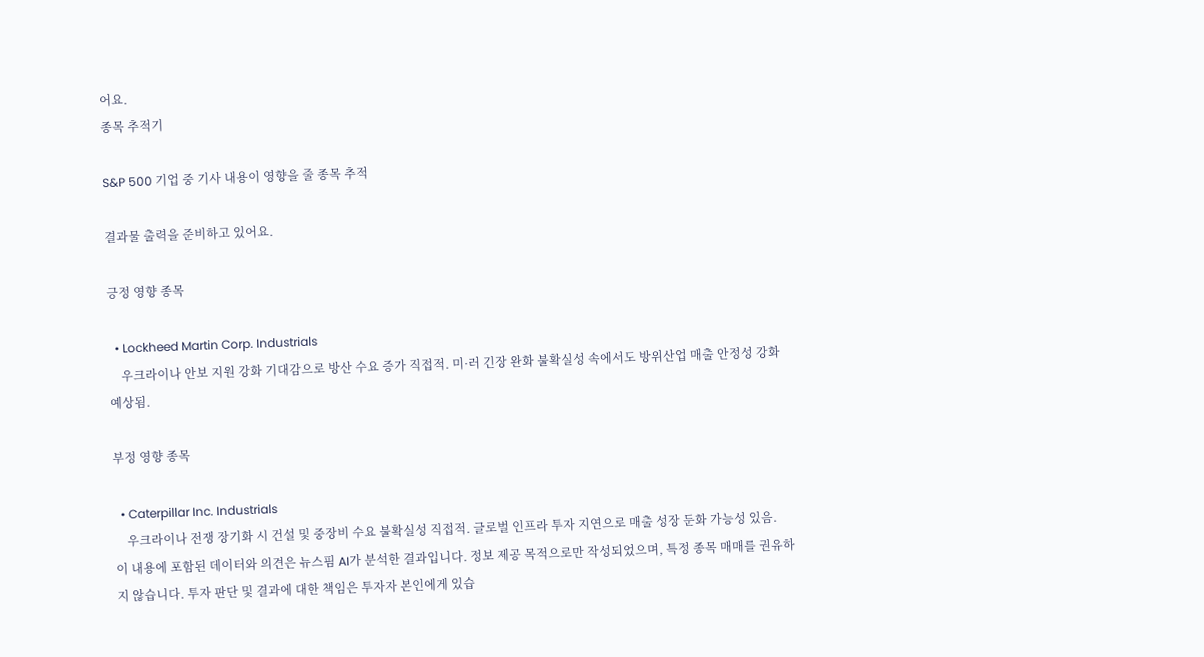어요.
종목 추적기

S&P 500 기업 중 기사 내용이 영향을 줄 종목 추적

결과물 출력을 준비하고 있어요.

긍정 영향 종목

  • Lockheed Martin Corp. Industrials
    우크라이나 안보 지원 강화 기대감으로 방산 수요 증가 직접적. 미·러 긴장 완화 불확실성 속에서도 방위산업 매출 안정성 강화 예상됨.

부정 영향 종목

  • Caterpillar Inc. Industrials
    우크라이나 전쟁 장기화 시 건설 및 중장비 수요 불확실성 직접적. 글로벌 인프라 투자 지연으로 매출 성장 둔화 가능성 있음.
이 내용에 포함된 데이터와 의견은 뉴스핌 AI가 분석한 결과입니다. 정보 제공 목적으로만 작성되었으며, 특정 종목 매매를 권유하지 않습니다. 투자 판단 및 결과에 대한 책임은 투자자 본인에게 있습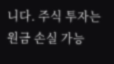니다. 주식 투자는 원금 손실 가능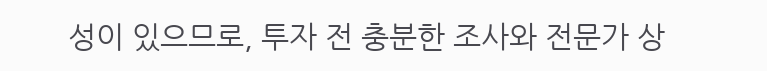성이 있으므로, 투자 전 충분한 조사와 전문가 상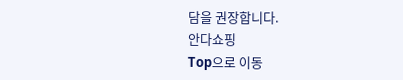담을 권장합니다.
안다쇼핑
Top으로 이동